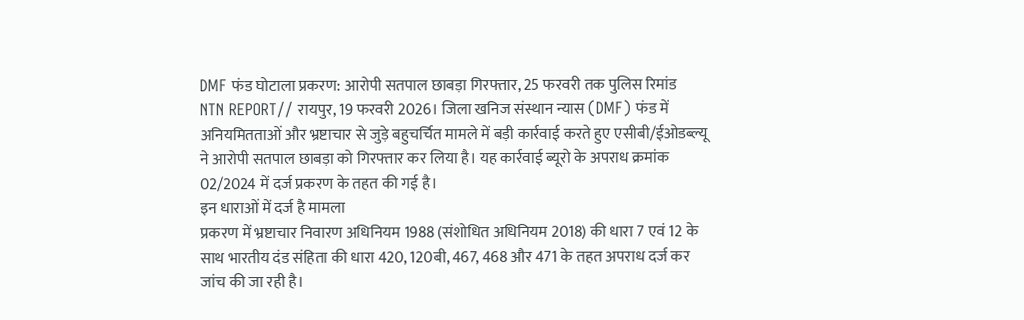DMF फंड घोटाला प्रकरण: आरोपी सतपाल छाबड़ा गिरफ्तार, 25 फरवरी तक पुलिस रिमांड
NTN REPORT// रायपुर, 19 फरवरी 2026। जिला खनिज संस्थान न्यास (DMF) फंड में अनियमितताओं और भ्रष्टाचार से जुड़े बहुचर्चित मामले में बड़ी कार्रवाई करते हुए एसीबी/ईओडब्ल्यू ने आरोपी सतपाल छाबड़ा को गिरफ्तार कर लिया है। यह कार्रवाई ब्यूरो के अपराध क्रमांक 02/2024 में दर्ज प्रकरण के तहत की गई है।
इन धाराओं में दर्ज है मामला
प्रकरण में भ्रष्टाचार निवारण अधिनियम 1988 (संशोधित अधिनियम 2018) की धारा 7 एवं 12 के साथ भारतीय दंड संहिता की धारा 420, 120बी, 467, 468 और 471 के तहत अपराध दर्ज कर जांच की जा रही है।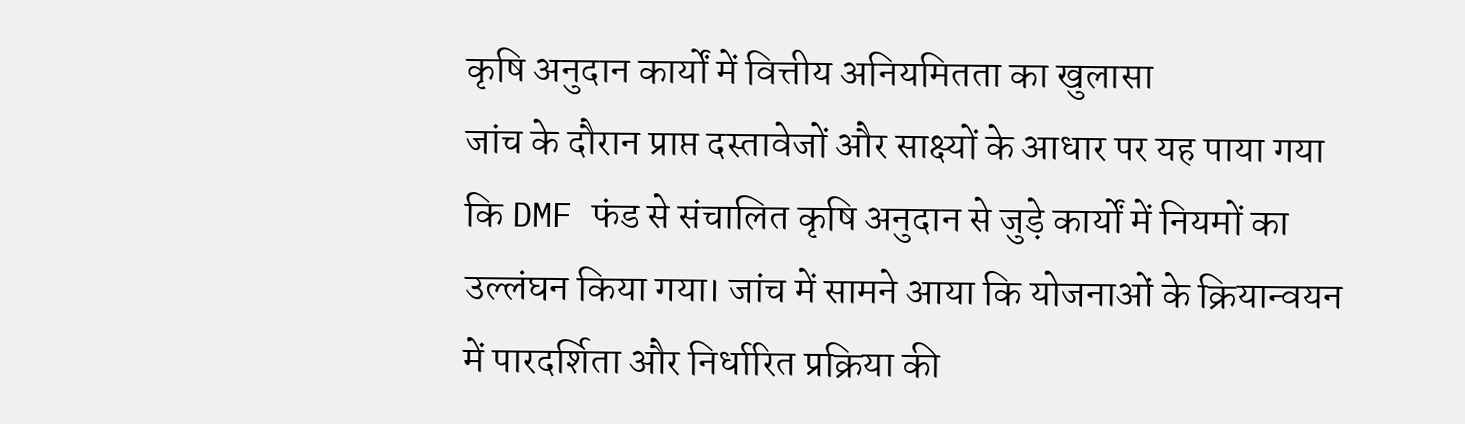कृषि अनुदान कार्यों में वित्तीय अनियमितता का खुलासा
जांच के दौरान प्राप्त दस्तावेजों और साक्ष्यों के आधार पर यह पाया गया कि DMF फंड से संचालित कृषि अनुदान से जुड़े कार्यों में नियमों का उल्लंघन किया गया। जांच में सामने आया कि योजनाओं के क्रियान्वयन में पारदर्शिता और निर्धारित प्रक्रिया की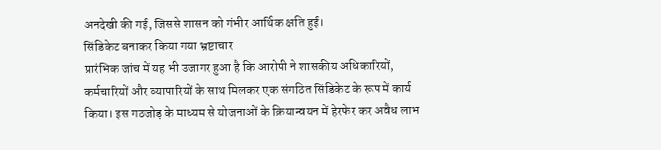अनदेखी की गई, जिससे शासन को गंभीर आर्थिक क्षति हुई।
सिंडिकेट बनाकर किया गया भ्रष्टाचार
प्रारंभिक जांच में यह भी उजागर हुआ है कि आरोपी ने शासकीय अधिकारियों, कर्मचारियों और व्यापारियों के साथ मिलकर एक संगठित सिंडिकेट के रूप में कार्य किया। इस गठजोड़ के माध्यम से योजनाओं के क्रियान्वयन में हेरफेर कर अवैध लाभ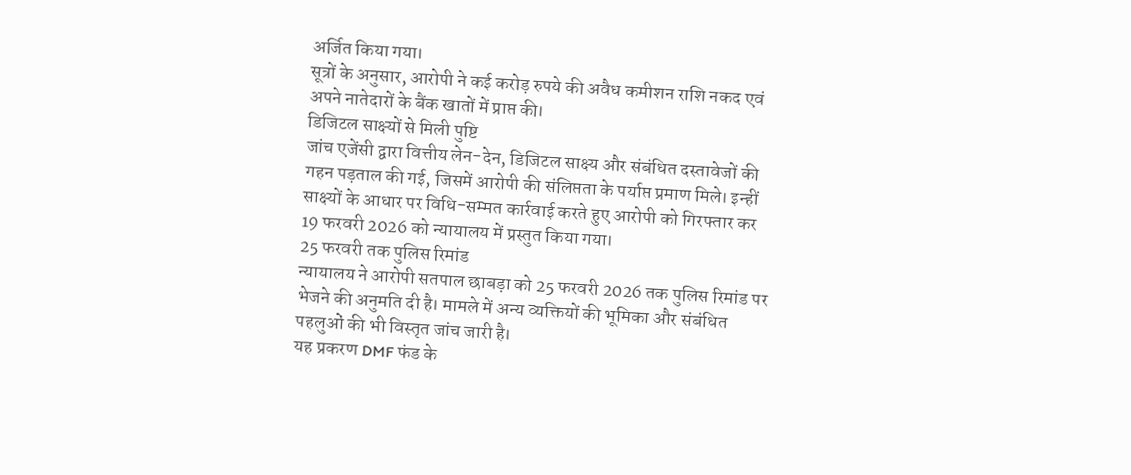अर्जित किया गया।
सूत्रों के अनुसार, आरोपी ने कई करोड़ रुपये की अवैध कमीशन राशि नकद एवं अपने नातेदारों के बैंक खातों में प्राप्त की।
डिजिटल साक्ष्यों से मिली पुष्टि
जांच एजेंसी द्वारा वित्तीय लेन-देन, डिजिटल साक्ष्य और संबंधित दस्तावेजों की गहन पड़ताल की गई, जिसमें आरोपी की संलिप्तता के पर्याप्त प्रमाण मिले। इन्हीं साक्ष्यों के आधार पर विधि-सम्मत कार्रवाई करते हुए आरोपी को गिरफ्तार कर 19 फरवरी 2026 को न्यायालय में प्रस्तुत किया गया।
25 फरवरी तक पुलिस रिमांड
न्यायालय ने आरोपी सतपाल छाबड़ा को 25 फरवरी 2026 तक पुलिस रिमांड पर भेजने की अनुमति दी है। मामले में अन्य व्यक्तियों की भूमिका और संबंधित पहलुओं की भी विस्तृत जांच जारी है।
यह प्रकरण DMF फंड के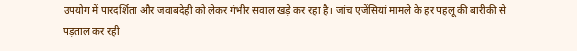उपयोग में पारदर्शिता और जवाबदेही को लेकर गंभीर सवाल खड़े कर रहा है। जांच एजेंसियां मामले के हर पहलू की बारीकी से पड़ताल कर रही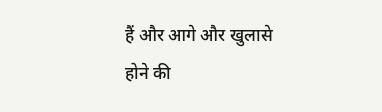हैं और आगे और खुलासे होने की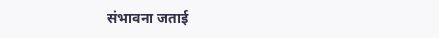संभावना जताई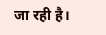जा रही है।